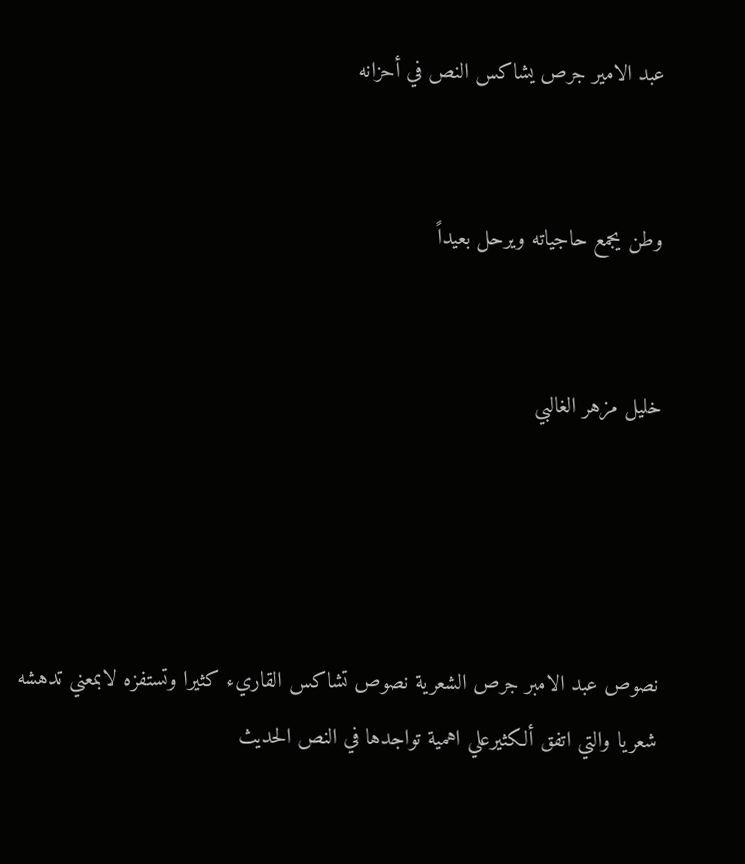عبد الامير جرص يشاكس النص في أحزانه


وطن يجمع حاجياته ويرحل بعيداً


خليل مزهر الغالبي




نصوص عبد الامبر جرص الشعرية نصوص تشاكس القاريء كثيرا وتستفزه لابمعني تدهشه شعريا والتي اتفق ألكثيرعلي اهمية تواجدها في النص الحديث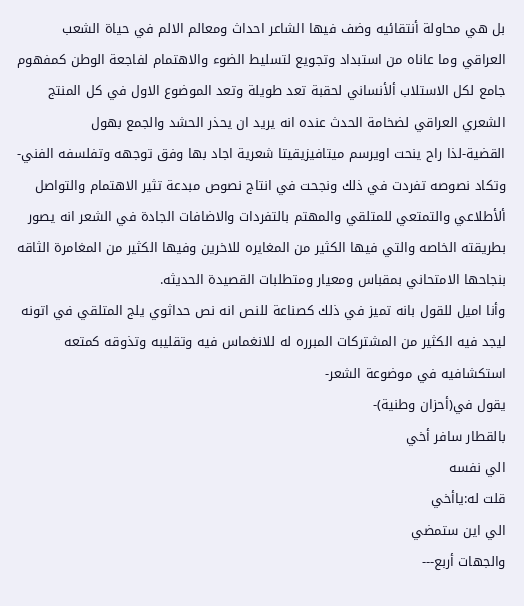بل هي محاولة أنتقائيه وضف فيها الشاعر احداث ومعالم الالم في حياة الشعب العراقي وما عاناه من استبداد وتجويع لتسليط الضوء والاهتمام لفاجعة الوطن كمفهوم جامع لكل الاستلاب ألأنساني لحقبة تعد طويلة وتعد الموضوع الاول في كل المنتج الشعري العراقي لضخامة الحدث عنده انه يريد ان يحذر الحشد والجمع بهول
القضية-لذا راح ينحت اويرسم ميتافيزيقيتا شعرية اجاد بها وفق توجهه وتفلسفه الفني-وتكاد نصوصه تفردت في ذلك ونجحت في انتاج نصوص مبدعة تثير الاهتمام والتواصل ألأطلاعي والتمتعي للمتلقي والمهتم بالتفردات والاضافات الجادة في الشعر انه يصور بطريقته الخاصه والتي فيها الكثير من المغايره للاخرين وفيها الكثير من المغامرة الثاقه بنجاحها الامتحاني بمقباس ومعيار ومتطلبات القصيدة الحديثه.
وأنا اميل للقول بانه تميز في ذلك كصناعة للنص انه نص حداثوي يلج المتلقي في اتونه ليجد فيه الكثير من المشتركات المبرره له للانغماس فيه وتقليبه وتذوقه كمتعه استكشافيه في موضوعة الشعر-
يقول في(أحزان وطنية)-
بالقطار سافر أخي
الي نفسه
قلت له:ياأخي
الي اين ستمضي
والجهات أربع---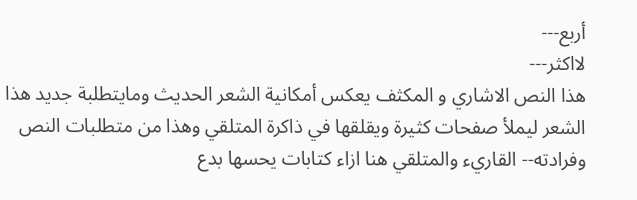أربع---
لااكثر---
هذا النص الاشاري و المكثف يعكس أمكانية الشعر الحديث ومايتطلبة جديد هذا الشعر ليملأ صفحات كثيرة ويقلقها في ذاكرة المتلقي وهذا من متطلبات النص وفرادته-- القاريء والمتلقي هنا ازاء كتابات يحسها بدع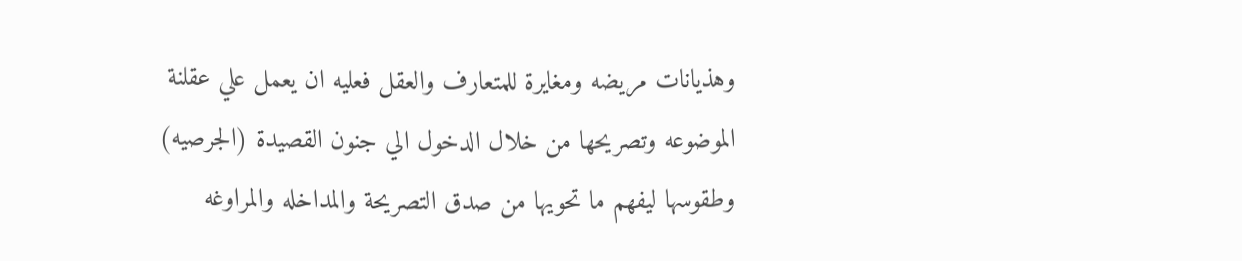وهذيانات مريضه ومغايرة للمتعارف والعقل فعليه ان يعمل علي عقلنة الموضوعه وتصريحها من خلال الدخول الي جنون القصيدة (الجرصيه) وطقوسها ليفهم ما تحويها من صدق التصريحة والمداخله والمراوغه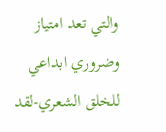والتي تعد امتياز وضروري ابداعي للخلق الشعري-لقد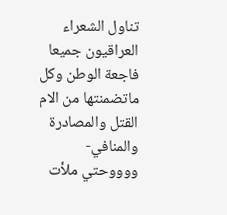تناول الشعراء العراقيون جميعا فاجعة الوطن وكل ماتضمنتها من الام القتل والمصادرة والمنافي-ووووحتي ملأت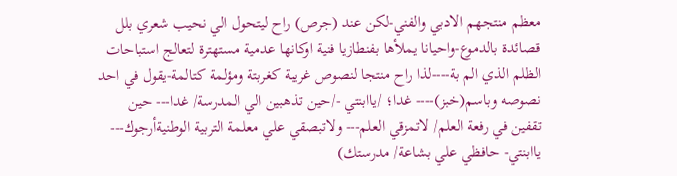معظم منتجهم الادبي والفني-لكن عند (جرص) راح ليتحول الي نحيب شعري بلل قصائدة بالدموع-واحيانا يملأها بفنطازيا فنية اوكانها عدمية مستهترة لتعالج استباحات الظلم الذي الم بة----لذا راح منتجا لنصوص غريبة كغربتة ومؤلمة كتالمة-يقول في احد نصوصه وباسم(خبز)---- غدا؛ /ياابنتي -/حين تذهبين الي المدرسة/ غدا--- حين تقفين في رفعة العلم/ لاتمزقي العلم--- ولاتبصقي علي معلمة التربية الوطنيةأرجوك---
ياابنتي- حافظي علي بشاعة/ مدرستك)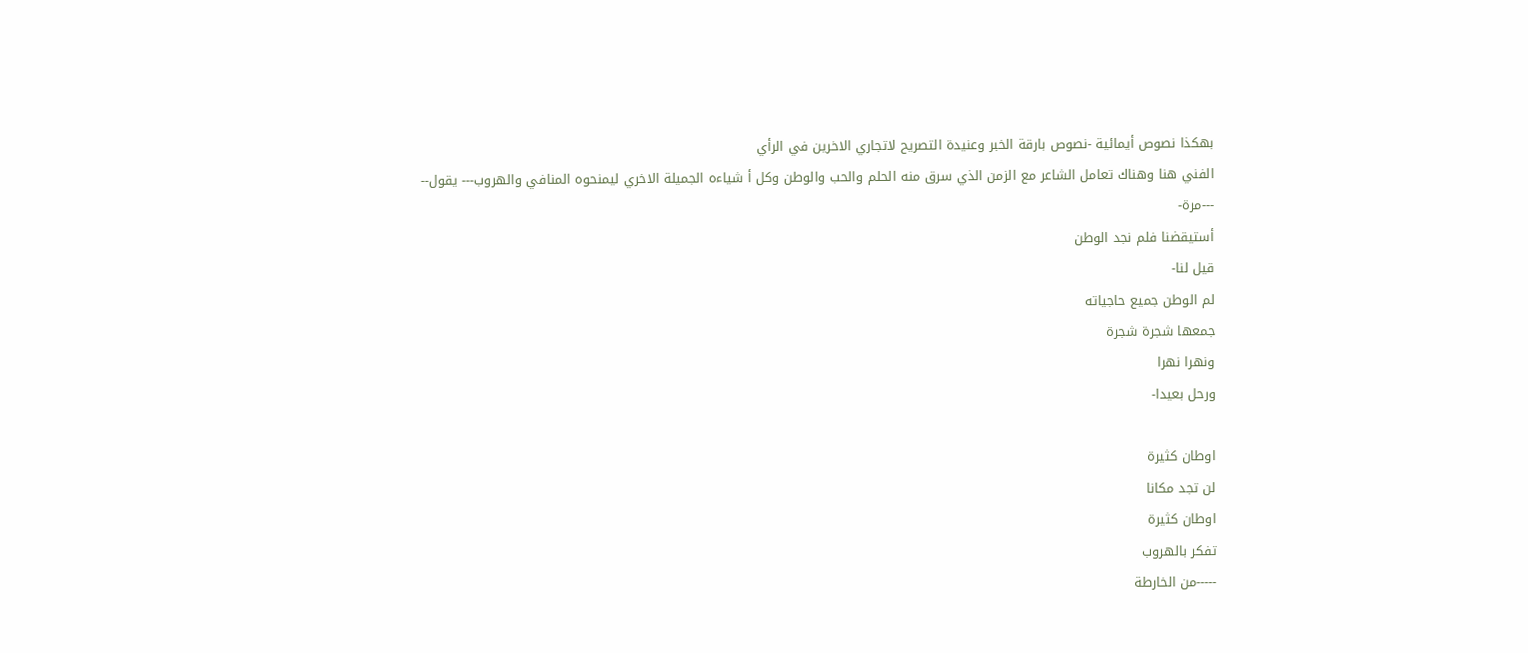بهكذا نصوص أيمائية -نصوص بارقة الخبر وعنيدة التصريح لاتجاري الاخرين في الرأي
الفني هنا وهناك تعامل الشاعر مع الزمن الذي سرق منه الحلم والحب والوطن وكل أ شياءه الجميلة الاخري ليمنحوه المنافي والهروب--- يقول--
---مرة-
أستيقضنا فلم نجد الوطن
قيل لنا-
لم الوطن جميع حاجياته
جمعها شجرة شجرة
ونهرا نهرا
ورحل بعيدا-

اوطان كثيرة
لن تجد مكانا
اوطان كثيرة
تفكر بالهروب
-----من الخارطة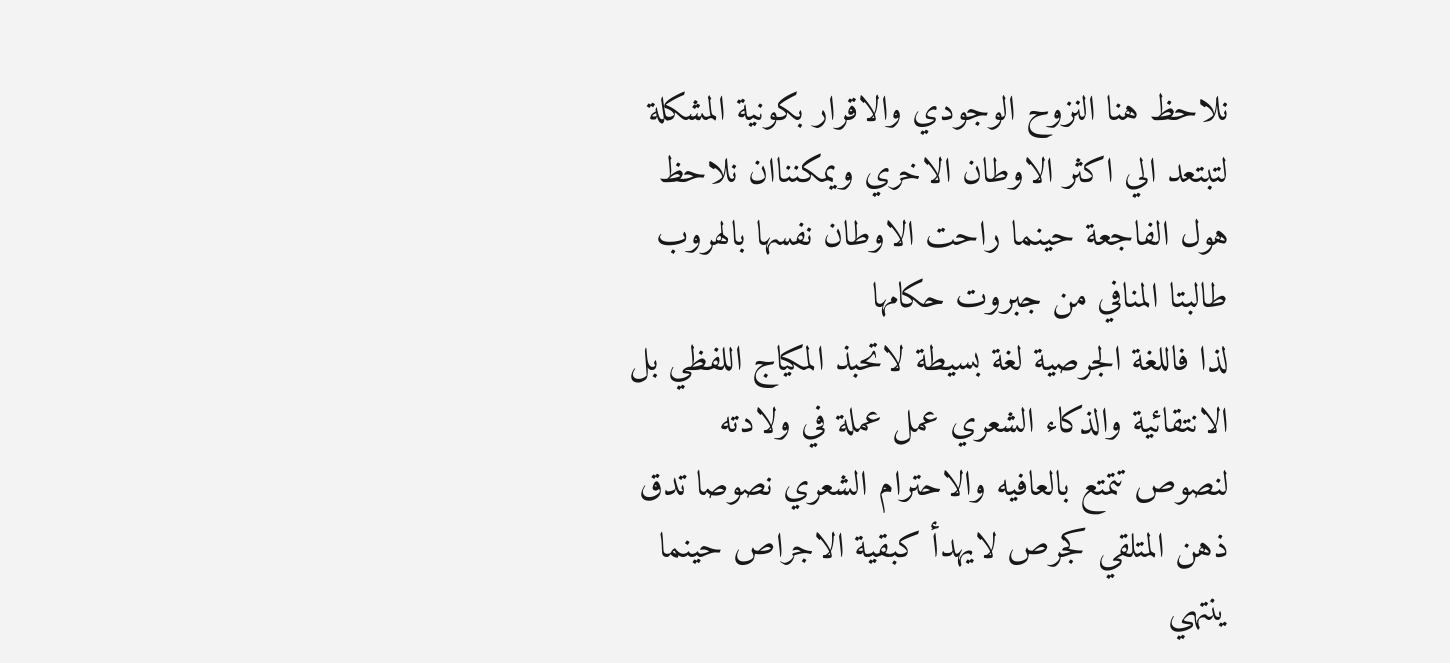نلاحظ هنا النزوح الوجودي والاقرار بكونية المشكلة لتبتعد الي اكثر الاوطان الاخري ويمكنناان نلاحظ هول الفاجعة حينما راحت الاوطان نفسها بالهروب طالبتا المنافي من جبروت حكامها
لذا فاللغة الجرصية لغة بسيطة لاتحبذ المكياج اللفظي بل الانتقائية والذكاء الشعري عمل عملة في ولادته لنصوص تتمتع بالعافيه والاحترام الشعري نصوصا تدق ذهن المتلقي كجرص لايهدأ كبقية الاجراص حينما ينتهي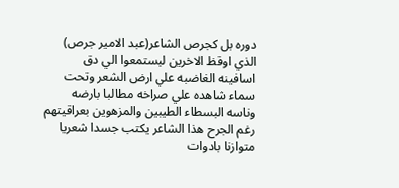دوره بل كجرص الشاعر(عبد الامير جرص) الذي اوقظ الاخرين ليستمعوا الي دق اسافينه الغاضبه علي ارض الشعر وتحت سماء شاهده علي صراخه مطالبا بارضه وناسه البسطاء الطيبين والمزهوين بعراقيتهم رغم الجرح هذا الشاعر يكتب جسدا شعريا متوازنا بادوات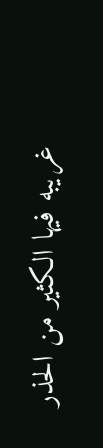غريبه فيها الكثير من الحذر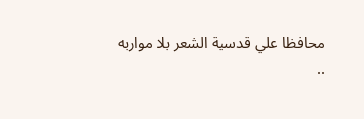محافظا علي قدسية الشعر بلا مواربه
..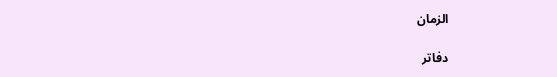الزمان

دفاتر